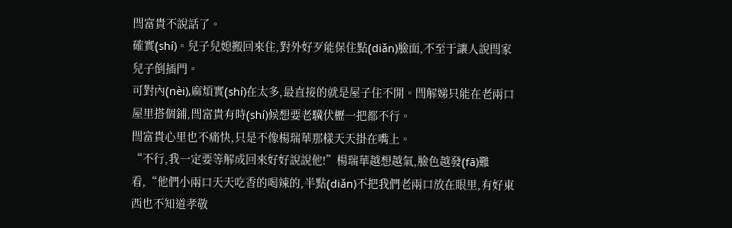閆富貴不說話了。
確實(shí)。兒子兒媳搬回來住,對外好歹能保住點(diǎn)臉面,不至于讓人說閆家兒子倒插門。
可對內(nèi),麻煩實(shí)在太多,最直接的就是屋子住不開。閆解娣只能在老兩口屋里搭個鋪,閆富貴有時(shí)候想要老驥伏櫪一把都不行。
閆富貴心里也不痛快,只是不像楊瑞華那樣天天掛在嘴上。
“不行,我一定要等解成回來好好說說他!”楊瑞華越想越氣,臉色越發(fā)難看,“他們小兩口天天吃香的喝辣的,半點(diǎn)不把我們老兩口放在眼里,有好東西也不知道孝敬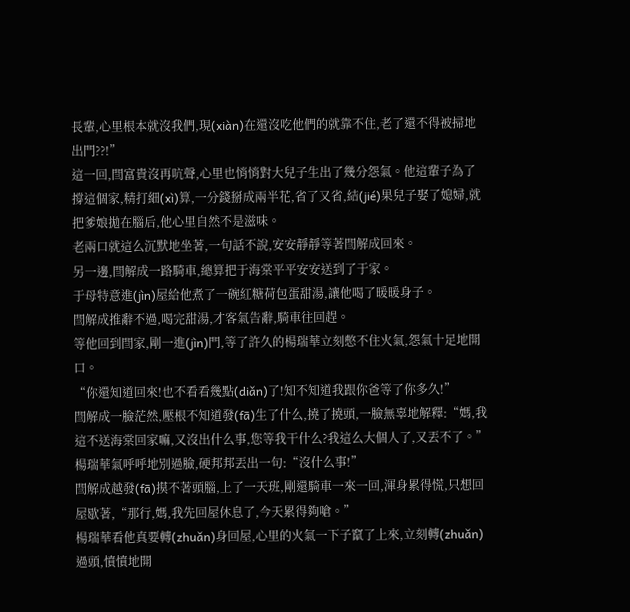長輩,心里根本就沒我們,現(xiàn)在還沒吃他們的就靠不住,老了還不得被掃地出門??!”
這一回,閆富貴沒再吭聲,心里也悄悄對大兒子生出了幾分怨氣。他這輩子為了撐這個家,精打細(xì)算,一分錢掰成兩半花,省了又省,結(jié)果兒子娶了媳婦,就把爹娘拋在腦后,他心里自然不是滋味。
老兩口就這么沉默地坐著,一句話不說,安安靜靜等著閆解成回來。
另一邊,閆解成一路騎車,總算把于海棠平平安安送到了于家。
于母特意進(jìn)屋給他煮了一碗紅糖荷包蛋甜湯,讓他喝了暖暖身子。
閆解成推辭不過,喝完甜湯,才客氣告辭,騎車往回趕。
等他回到閆家,剛一進(jìn)門,等了許久的楊瑞華立刻憋不住火氣,怨氣十足地開口。
“你還知道回來!也不看看幾點(diǎn)了!知不知道我跟你爸等了你多久!”
閆解成一臉茫然,壓根不知道發(fā)生了什么,撓了撓頭,一臉無辜地解釋:“媽,我這不送海棠回家嘛,又沒出什么事,您等我干什么?我這么大個人了,又丟不了。”
楊瑞華氣呼呼地別過臉,硬邦邦丟出一句:“沒什么事!”
閆解成越發(fā)摸不著頭腦,上了一天班,剛還騎車一來一回,渾身累得慌,只想回屋歇著,“那行,媽,我先回屋休息了,今天累得夠嗆。”
楊瑞華看他真要轉(zhuǎn)身回屋,心里的火氣一下子竄了上來,立刻轉(zhuǎn)過頭,憤憤地開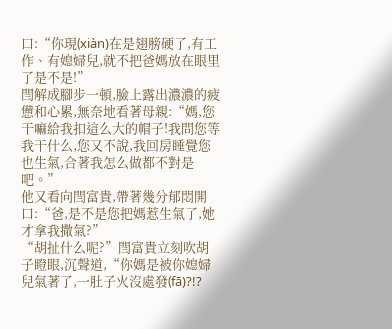口:“你現(xiàn)在是翅膀硬了,有工作、有媳婦兒,就不把爸媽放在眼里了是不是!”
閆解成腳步一頓,臉上露出濃濃的疲憊和心累,無奈地看著母親:“媽,您干嘛給我扣這么大的帽子!我問您等我干什么,您又不說,我回房睡覺您也生氣,合著我怎么做都不對是吧。”
他又看向閆富貴,帶著幾分郁悶開口:“爸,是不是您把媽惹生氣了,她才拿我撒氣?”
“胡扯什么呢?”閆富貴立刻吹胡子瞪眼,沉聲道,“你媽是被你媳婦兒氣著了,一肚子火沒處發(fā)?!?